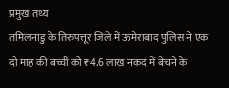प्रमुख तथ्य
तमिलनाडु के तिरुपत्तूर जिले में ऊमेराबाद पुलिस ने एक दो माह की बच्ची को ₹4.6 लाख नकद में बेचने के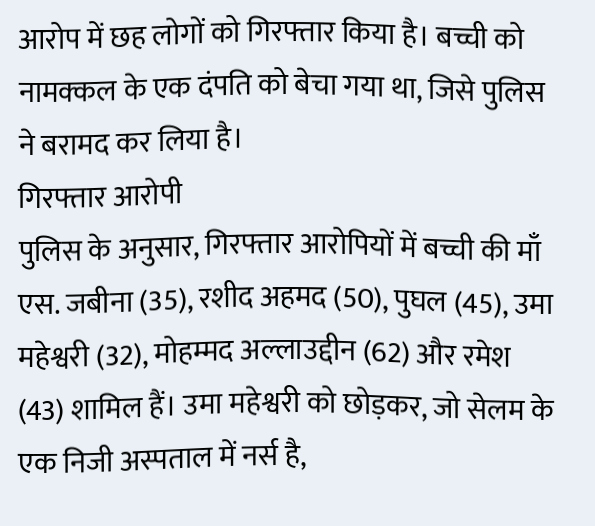आरोप में छह लोगों को गिरफ्तार किया है। बच्ची को नामक्कल के एक दंपति को बेचा गया था, जिसे पुलिस ने बरामद कर लिया है।
गिरफ्तार आरोपी
पुलिस के अनुसार, गिरफ्तार आरोपियों में बच्ची की माँ एस. जबीना (35), रशीद अहमद (50), पुघल (45), उमा महेश्वरी (32), मोहम्मद अल्लाउद्दीन (62) और रमेश (43) शामिल हैं। उमा महेश्वरी को छोड़कर, जो सेलम के एक निजी अस्पताल में नर्स है,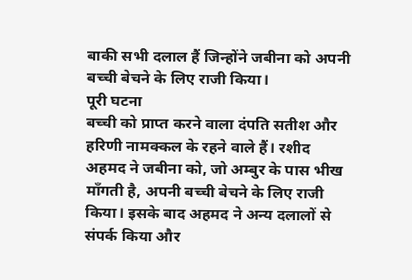बाकी सभी दलाल हैं जिन्होंने जबीना को अपनी बच्ची बेचने के लिए राजी किया।
पूरी घटना
बच्ची को प्राप्त करने वाला दंपति सतीश और हरिणी नामक्कल के रहने वाले हैं। रशीद अहमद ने जबीना को, जो अम्बुर के पास भीख माँगती है, अपनी बच्ची बेचने के लिए राजी किया। इसके बाद अहमद ने अन्य दलालों से संपर्क किया और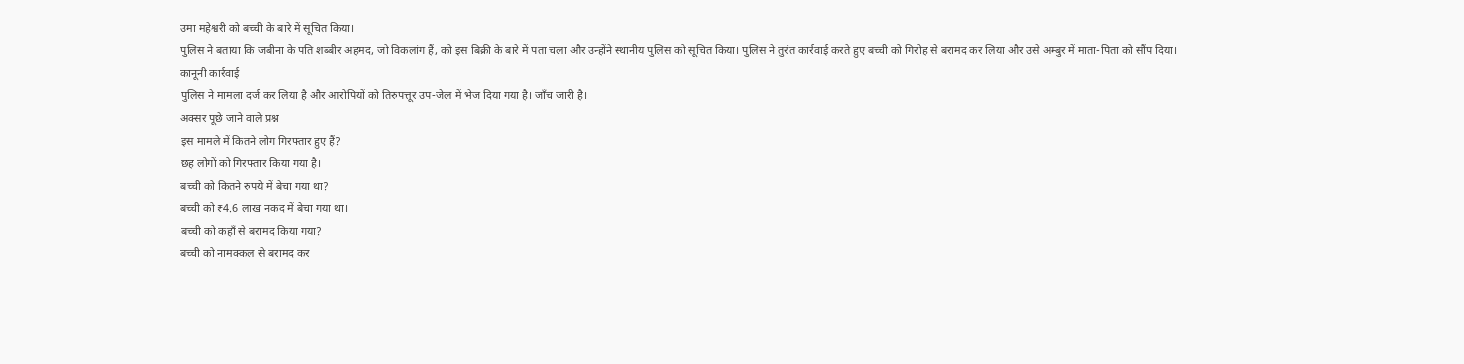उमा महेश्वरी को बच्ची के बारे में सूचित किया।
पुलिस ने बताया कि जबीना के पति शब्बीर अहमद, जो विकलांग हैं, को इस बिक्री के बारे में पता चला और उन्होंने स्थानीय पुलिस को सूचित किया। पुलिस ने तुरंत कार्रवाई करते हुए बच्ची को गिरोह से बरामद कर लिया और उसे अम्बुर में माता-पिता को सौंप दिया।
कानूनी कार्रवाई
पुलिस ने मामला दर्ज कर लिया है और आरोपियों को तिरुपत्तूर उप-जेल में भेज दिया गया है। जाँच जारी है।
अक्सर पूछे जाने वाले प्रश्न
इस मामले में कितने लोग गिरफ्तार हुए हैं?
छह लोगों को गिरफ्तार किया गया है।
बच्ची को कितने रुपये में बेचा गया था?
बच्ची को ₹4.6 लाख नकद में बेचा गया था।
बच्ची को कहाँ से बरामद किया गया?
बच्ची को नामक्कल से बरामद कर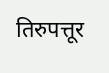तिरुपत्तूर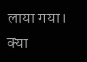लाया गया।
क्या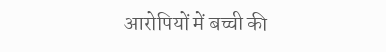आरोपियों में बच्ची की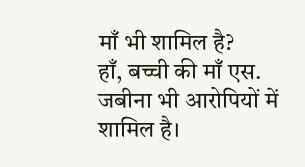माँ भी शामिल है?
हाँ, बच्ची की माँ एस. जबीना भी आरोपियों में शामिल है।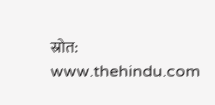स्रोत: www.thehindu.com